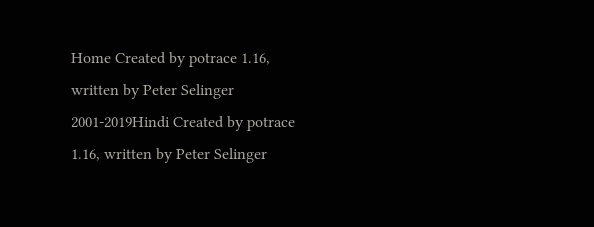Home Created by potrace 1.16, written by Peter Selinger 2001-2019Hindi Created by potrace 1.16, written by Peter Selinger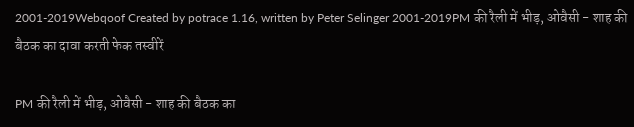2001-2019Webqoof Created by potrace 1.16, written by Peter Selinger 2001-2019PM की रैली में भीड़, ओवैसी - शाह की बैठक का दावा करती फेक तस्वीरें

PM की रैली में भीड़, ओवैसी - शाह की बैठक का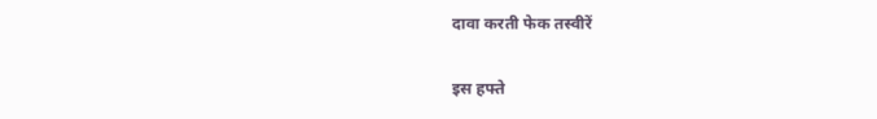दावा करती फेक तस्वीरें

इस हफ्ते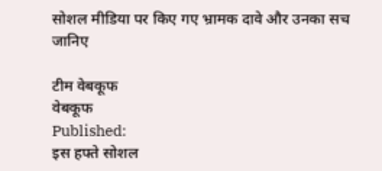सोशल मीडिया पर किए गए भ्रामक दावे और उनका सच जानिए

टीम वेबकूफ
वेबकूफ
Published:
इस हफ्ते सोशल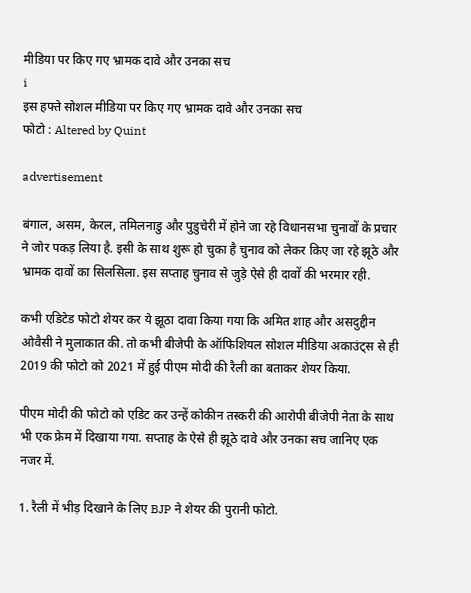मीडिया पर किए गए भ्रामक दावे और उनका सच
i
इस हफ्ते सोशल मीडिया पर किए गए भ्रामक दावे और उनका सच
फोटो : Altered by Quint

advertisement

बंगाल, असम, केरल, तमिलनाडु और पुडुचेरी में होने जा रहे विधानसभा चुनावों के प्रचार ने जोर पकड़ लिया है. इसी के साथ शुरू हो चुका है चुनाव को लेकर किए जा रहे झूठे और भ्रामक दावों का सिलसिला. इस सप्ताह चुनाव से जुड़े ऐसे ही दावों की भरमार रही.

कभी एडिटेड फोटो शेयर कर ये झूठा दावा किया गया कि अमित शाह और असदुद्दीन ओवैसी ने मुलाकात की. तो कभी बीजेपी के ऑफिशियल सोशल मीडिया अकाउंट्स से ही 2019 की फोटो को 2021 में हुई पीएम मोदी की रैली का बताकर शेयर किया.

पीएम मोदी की फोटो को एडिट कर उन्हें कोकीन तस्करी की आरोपी बीजेपी नेता के साथ भी एक फ्रेम में दिखाया गया. सप्ताह के ऐसे ही झूठे दावे और उनका सच जानिए एक नजर में.

1. रैली में भीड़ दिखाने के लिए BJP ने शेयर की पुरानी फोटो.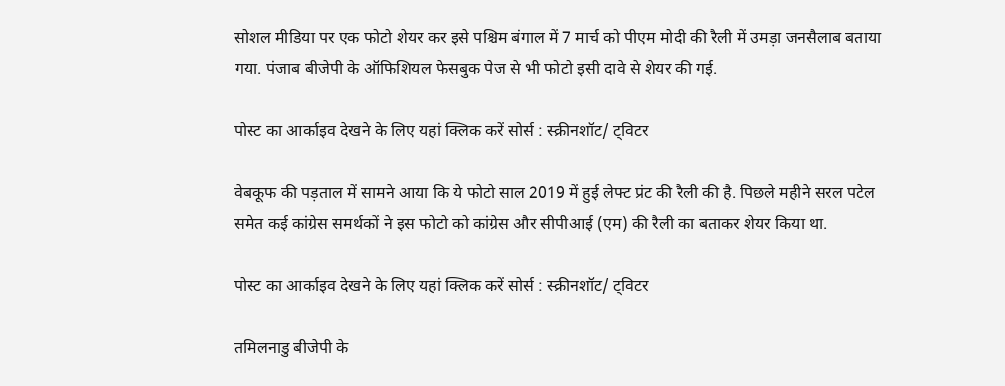सोशल मीडिया पर एक फोटो शेयर कर इसे पश्चिम बंगाल में 7 मार्च को पीएम मोदी की रैली में उमड़ा जनसैलाब बताया गया. पंजाब बीजेपी के ऑफिशियल फेसबुक पेज से भी फोटो इसी दावे से शेयर की गई.

पोस्ट का आर्काइव देखने के लिए यहां क्लिक करें सोर्स : स्क्रीनशॉट/ ट्विटर

वेबकूफ की पड़ताल में सामने आया कि ये फोटो साल 2019 में हुई लेफ्ट प्रंट की रैली की है. पिछले महीने सरल पटेल समेत कई कांग्रेस समर्थकों ने इस फोटो को कांग्रेस और सीपीआई (एम) की रैली का बताकर शेयर किया था.

पोस्ट का आर्काइव देखने के लिए यहां क्लिक करें सोर्स : स्क्रीनशॉट/ ट्विटर

तमिलनाडु बीजेपी के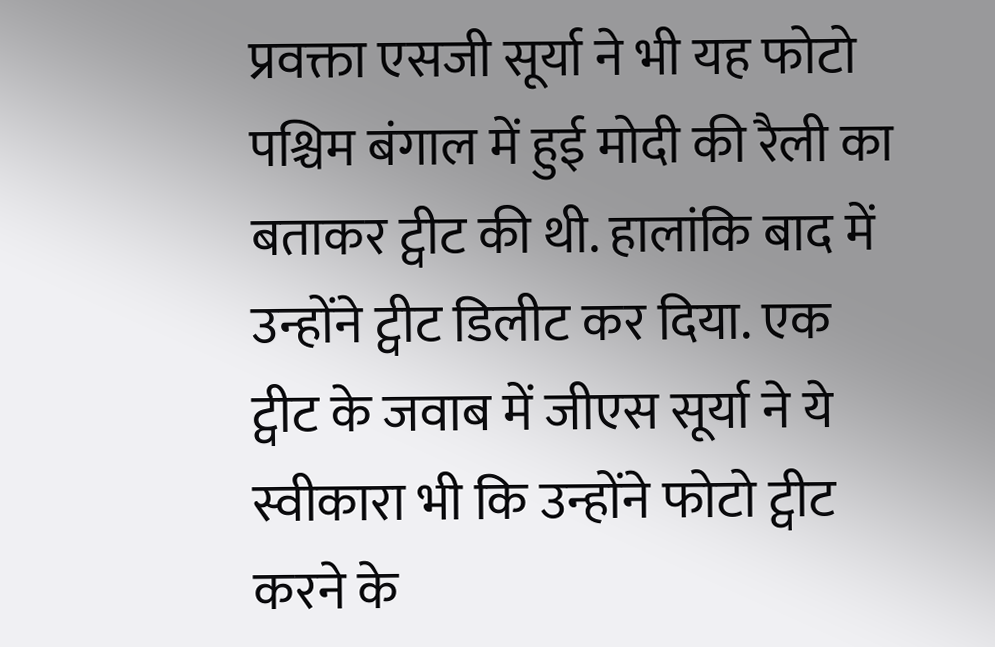प्रवक्ता एसजी सूर्या ने भी यह फोटो पश्चिम बंगाल में हुई मोदी की रैली का बताकर ट्वीट की थी. हालांकि बाद में उन्होंने ट्वीट डिलीट कर दिया. एक ट्वीट के जवाब में जीएस सूर्या ने ये स्वीकारा भी कि उन्होंने फोटो ट्वीट करने के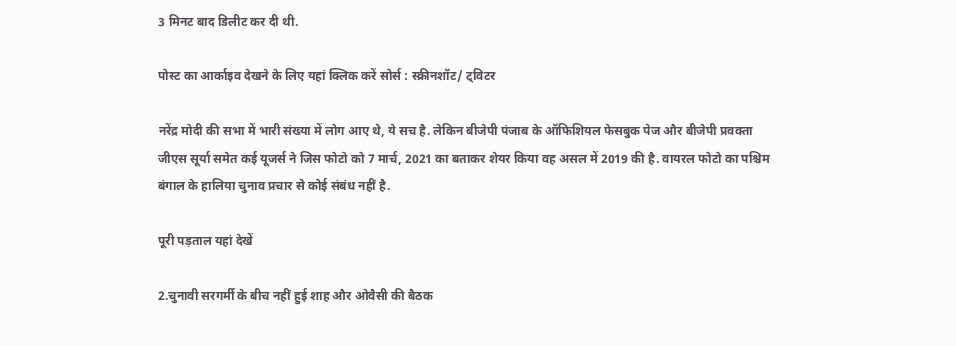3 मिनट बाद डिलीट कर दी थी.

पोस्ट का आर्काइव देखने के लिए यहां क्लिक करें सोर्स : स्क्रीनशॉट/ ट्विटर

नरेंद्र मोदी की सभा में भारी संख्या में लोग आए थे, ये सच है. लेकिन बीजेपी पंजाब के ऑफिशियल फेसबुक पेज और बीजेपी प्रवक्ता जीएस सूर्या समेत कई यूजर्स ने जिस फोटो को 7 मार्च, 2021 का बताकर शेयर किया वह असल में 2019 की है. वायरल फोटो का पश्चिम बंगाल के हालिया चुनाव प्रचार से कोई संबंध नहीं है.

पूरी पड़ताल यहां देखें

2.चुनावी सरगर्मी के बीच नहीं हुई शाह और ओवैसी की बैठक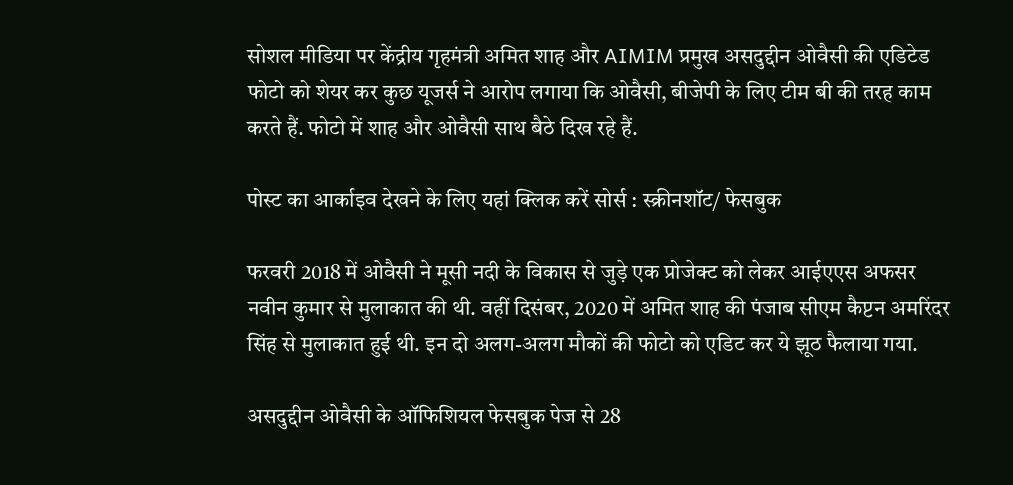सोशल मीडिया पर केंद्रीय गृहमंत्री अमित शाह और AIMIM प्रमुख असदुद्दीन ओवैसी की एडिटेड फोटो को शेयर कर कुछ यूजर्स ने आरोप लगाया कि ओवैसी, बीजेपी के लिए टीम बी की तरह काम करते हैं. फोटो में शाह और ओवैसी साथ बैठे दिख रहे हैं.

पोस्ट का आर्काइव देखने के लिए यहां क्लिक करें सोर्स : स्क्रीनशॉट/ फेसबुक

फरवरी 2018 में ओवैसी ने मूसी नदी के विकास से जुड़े एक प्रोजेक्ट को लेकर आईएएस अफसर नवीन कुमार से मुलाकात की थी. वहीं दिसंबर, 2020 में अमित शाह की पंजाब सीएम कैप्टन अमरिंदर सिंह से मुलाकात हुई थी. इन दो अलग-अलग मौकों की फोटो को एडिट कर ये झूठ फैलाया गया.

असदुद्दीन ओवैसी के ऑफिशियल फेसबुक पेज से 28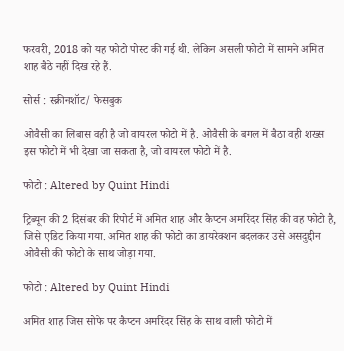फरवरी, 2018 को यह फोटो पोस्ट की गई थी. लेकिन असली फोटो में सामने अमित शाह बैठे नहीं दिख रहे हैं.

सोर्स : स्क्रीनशॉट/ फेसबुक

ओवैसी का लिबास वही है जो वायरल फोटो में है. ओवैसी के बगल में बैठा वही शख्स इस फोटो में भी देखा जा सकता है, जो वायरल फोटो में है.

फोटो : Altered by Quint Hindi

ट्रिब्यून की 2 दिसंबर की रिपोर्ट में अमित शाह और कैप्टन अमरिंदर सिंह की वह फोटो है, जिसे एडिट किया गया. अमित शाह की फोटो का डायरेक्शन बदलकर उसे असदुद्दीन ओवैसी की फोटो के साथ जोड़ा गया.

फोटो : Altered by Quint Hindi

अमित शाह जिस सोफे पर कैप्टन अमरिंदर सिंह के साथ वाली फोटो में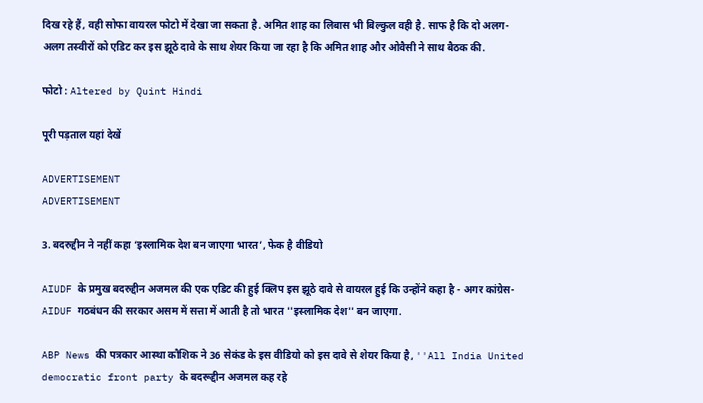दिख रहे हैं, वही सोफा वायरल फोटो में देखा जा सकता है. अमित शाह का लिबास भी बिल्कुल वही है. साफ है कि दो अलग-अलग तस्वीरों को एडिट कर इस झूठे दावे के साथ शेयर किया जा रहा है कि अमित शाह और ओवैसी ने साथ बैठक की.

फोटो : Altered by Quint Hindi

पूरी पड़ताल यहां देखें

ADVERTISEMENT
ADVERTISEMENT

3. बदरुद्दीन ने नहीं कहा ‘इस्लामिक देश बन जाएगा भारत’, फेक है वीडियो

AIUDF के प्रमुख बदरुद्दीन अजमल की एक एडिट की हुई क्लिप इस झूठे दावे से वायरल हुई कि उन्होंने कहा है - अगर कांग्रेस-AIDUF गठबंधन की सरकार असम में सत्ता में आती है तो भारत ''इस्लामिक देश'' बन जाएगा.

ABP News की पत्रकार आस्था कौशिक ने 36 सेकंड के इस वीडियो को इस दावे से शेयर किया है, ''All India United democratic front party के बदरूद्दीन अजमल कह रहे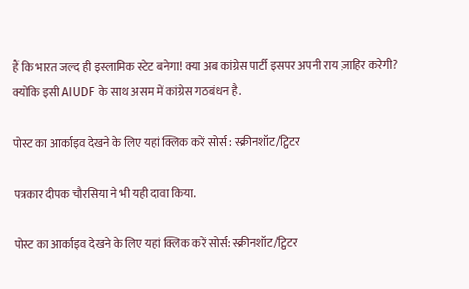हैं कि भारत जल्द ही इस्लामिक स्टेट बनेगा! क्या अब कांग्रेस पार्टी इसपर अपनी राय ज़ाहिर करेगी? क्योंकि इसी AIUDF के साथ असम में कांग्रेस गठबंधन है.

पोस्ट का आर्काइव देखने के लिए यहां क्लिक करें सोर्स : स्क्रीनशॉट/ट्विटर

पत्रकार दीपक चौरसिया ने भी यही दावा किया.

पोस्ट का आर्काइव देखने के लिए यहां क्लिक करें सोर्स: स्क्रीनशॉट/ट्विटर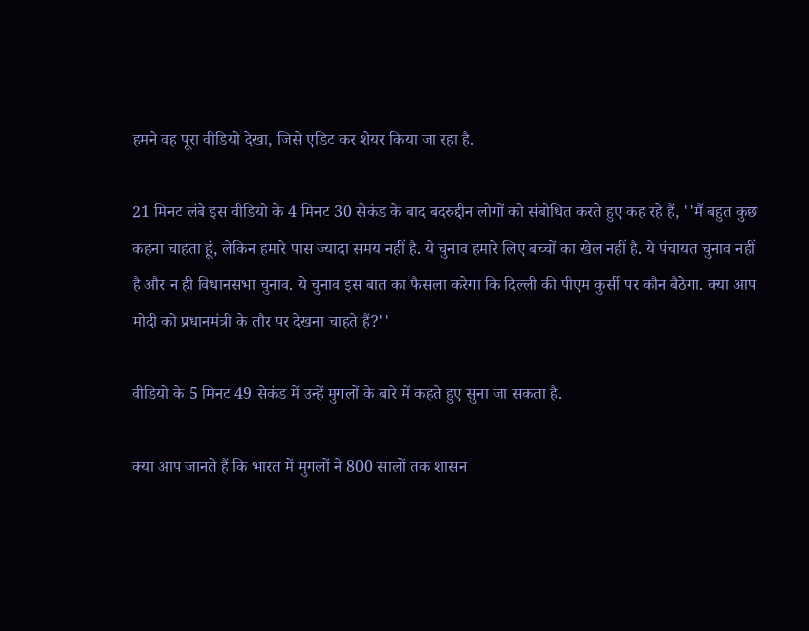हमने वह पूरा वीडियो देखा, जिसे एडिट कर शेयर किया जा रहा है.

21 मिनट लंबे इस वीडियो के 4 मिनट 30 सेकंड के बाद बदरुद्दीन लोगों को संबोधित करते हुए कह रहे हैं, ''मैं बहुत कुछ कहना चाहता हूं, लेकिन हमारे पास ज्यादा समय नहीं है. ये चुनाव हमारे लिए बच्चों का खेल नहीं है. ये पंचायत चुनाव नहीं है और न ही विधानसभा चुनाव. ये चुनाव इस बात का फैसला करेगा कि दिल्ली की पीएम कुर्सी पर कौन बैठेगा. क्या आप मोदी को प्रधानमंत्री के तौर पर देखना चाहते हैं?''

वीडियो के 5 मिनट 49 सेकंड में उन्हें मुगलों के बारे में कहते हुए सुना जा सकता है.

क्या आप जानते हैं कि भारत में मुगलों ने 800 सालों तक शासन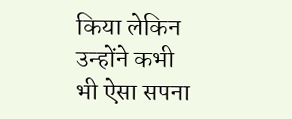किया लेकिन उन्होंने कभी भी ऐसा सपना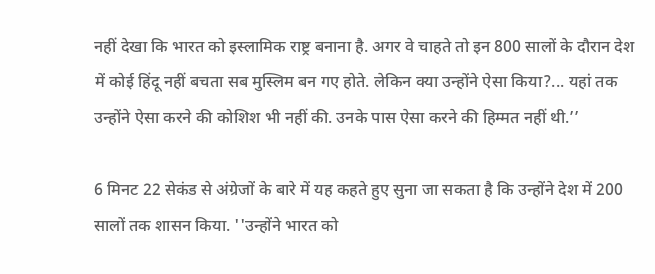नहीं देखा कि भारत को इस्लामिक राष्ट्र बनाना है. अगर वे चाहते तो इन 800 सालों के दौरान देश में कोई हिंदू नहीं बचता सब मुस्लिम बन गए होते. लेकिन क्या उन्होंने ऐसा किया?... यहां तक उन्होंने ऐसा करने की कोशिश भी नहीं की. उनके पास ऐसा करने की हिम्मत नहीं थी.’’

6 मिनट 22 सेकंड से अंग्रेजों के बारे में यह कहते हुए सुना जा सकता है कि उन्होंने देश में 200 सालों तक शासन किया. ''उन्होंने भारत को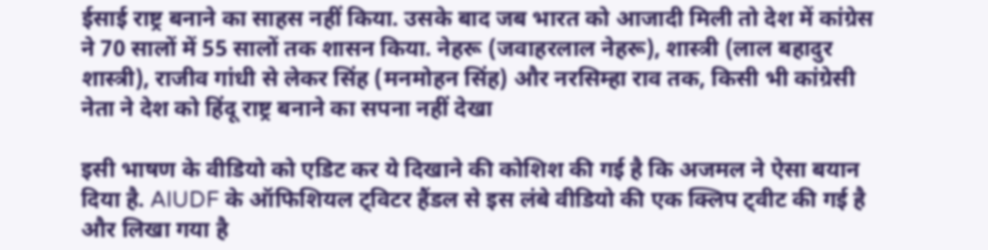ईसाई राष्ट्र बनाने का साहस नहीं किया. उसके बाद जब भारत को आजादी मिली तो देश में कांग्रेस ने 70 सालों में 55 सालों तक शासन किया. नेहरू (जवाहरलाल नेहरू), शास्त्री (लाल बहादुर शास्त्री), राजीव गांधी से लेकर सिंह (मनमोहन सिंह) और नरसिम्हा राव तक, किसी भी कांग्रेसी नेता ने देश को हिंदू राष्ट्र बनाने का सपना नहीं देखा

इसी भाषण के वीडियो को एडिट कर ये दिखाने की कोशिश की गई है कि अजमल ने ऐसा बयान दिया है. AIUDF के ऑफिशियल ट्विटर हैंडल से इस लंबे वीडियो की एक क्लिप ट्वीट की गई है और लिखा गया है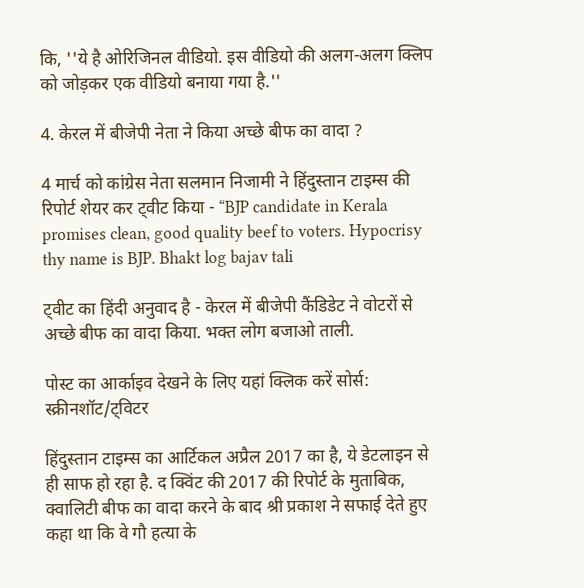कि, ''ये है ओरिजिनल वीडियो. इस वीडियो की अलग-अलग क्लिप को जोड़कर एक वीडियो बनाया गया है.''

4. केरल में बीजेपी नेता ने किया अच्छे बीफ का वादा ?

4 मार्च को कांग्रेस नेता सलमान निजामी ने हिंदुस्तान टाइम्स की रिपोर्ट शेयर कर ट्वीट किया - “BJP candidate in Kerala promises clean, good quality beef to voters. Hypocrisy thy name is BJP. Bhakt log bajav tali

ट्वीट का हिंदी अनुवाद है - केरल में बीजेपी कैंडिडेट ने वोटरों से अच्छे बीफ का वादा किया. भक्त लोग बजाओ ताली.

पोस्ट का आर्काइव देखने के लिए यहां क्लिक करें सोर्स: स्क्रीनशॉट/ट्विटर

हिंदुस्तान टाइम्स का आर्टिकल अप्रैल 2017 का है, ये डेटलाइन से ही साफ हो रहा है. द क्विंट की 2017 की रिपोर्ट के मुताबिक, क्वालिटी बीफ का वादा करने के बाद श्री प्रकाश ने सफाई देते हुए कहा था कि वे गौ हत्या के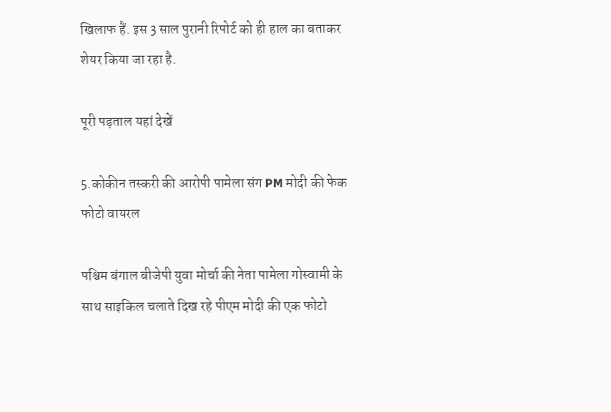खिलाफ हैं. इस 3 साल पुरानी रिपोर्ट को ही हाल का बताकर शेयर किया जा रहा है.

पूरी पड़ताल यहां देखें

5.कोकीन तस्करी की आरोपी पामेला संग PM मोदी की फेक फोटो वायरल

पश्चिम बंगाल बीजेपी युवा मोर्चा की नेता पामेला गोस्वामी के साथ साइकिल चलाते दिख रहे पीएम मोदी की एक फोटो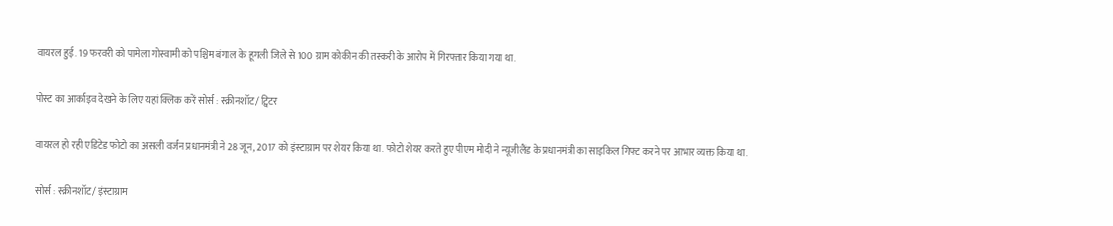वायरल हुई. 19 फरवरी को पामेला गोस्वामी को पश्चिम बंगाल के हूगली जिले से 100 ग्राम कोकीन की तस्करी के आरोप में गिरफ्तार किया गया था.

पोस्ट का आर्काइव देखने के लिए यहां क्लिक करें सोर्स : स्क्रीनशॉट/ ट्विटर

वायरल हो रही एडिटेड फोटो का असली वर्जन प्रधानमंत्री ने 28 जून, 2017 को इंस्टाग्राम पर शेयर किया था. फोटो शेयर करते हुए पीएम मोदी ने न्यूजीलैंड के प्रधानमंत्री का साइकिल गिफ्ट करने पर आभार व्यक्त किया था.

सोर्स : स्क्रीनशॉट/ इंस्टाग्राम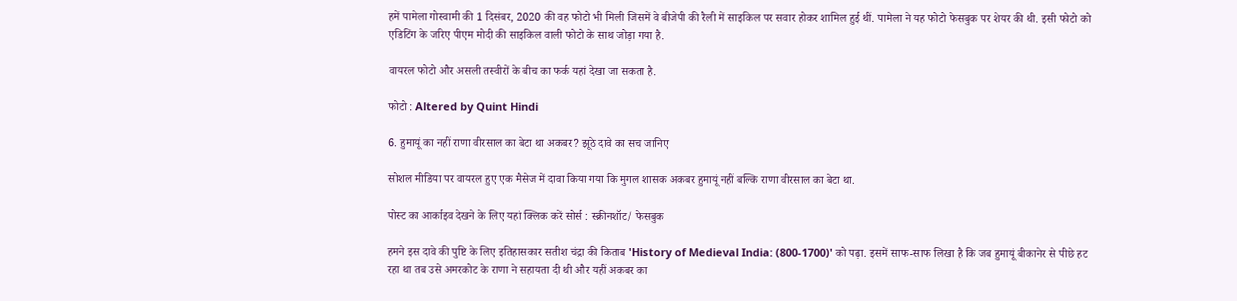हमें पामेला गोस्वामी की 1 दिसंबर, 2020 की वह फोटो भी मिली जिसमें वे बीजेपी की रैली में साइकिल पर सवार होकर शामिल हुई थीं. पामेला ने यह फोटो फेसबुक पर शेयर की थी. इसी फोटो को एडिटिंग के जरिए पीएम मोदी की साइकिल वाली फोटो के साथ जोड़ा गया है.

वायरल फोटो और असली तस्वीरों के बीच का फर्क यहां देखा जा सकता है.

फोटो : Altered by Quint Hindi

6. हुमायूं का नहीं राणा वीरसाल का बेटा था अकबर? झूठे दावे का सच जानिए

सोशल मीडिया पर वायरल हुए एक मैसेज में दावा किया गया कि मुगल शासक अकबर हुमायूं नहीं बल्कि राणा वीरसाल का बेटा था.

पोस्ट का आर्काइव देखने के लिए यहां क्लिक करें सोर्स : स्क्रीनशॉट/ फेसबुक

हमने इस दावे की पुष्टि के लिए इतिहासकार सतीश चंद्रा की किताब 'History of Medieval India: (800-1700)' को पढ़ा. इसमें साफ-साफ लिखा है कि जब हुमायूं बीकानेर से पीछे हट रहा था तब उसे अमरकोट के राणा ने सहायता दी थी और यहीं अकबर का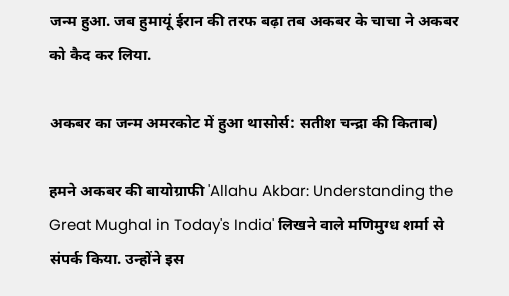जन्म हुआ. जब हुमायूं ईरान की तरफ बढ़ा तब अकबर के चाचा ने अकबर को कैद कर लिया.

अकबर का जन्म अमरकोट में हुआ थासोर्स: सतीश चन्द्रा की किताब)

हमने अकबर की बायोग्राफी 'Allahu Akbar: Understanding the Great Mughal in Today's India' लिखने वाले मणिमुग्ध शर्मा से संपर्क किया. उन्होंने इस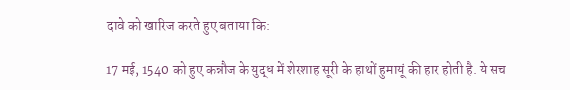दावे को खारिज करते हुए बताया कि:

17 मई, 1540 को हुए कन्नौज के युद्ध में शेरशाह सूरी के हाथों हुमायूं की हार होती है. ये सच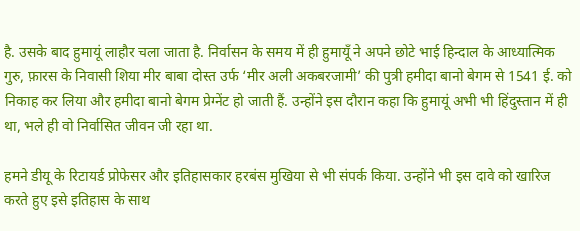है. उसके बाद हुमायूं लाहौर चला जाता है. निर्वासन के समय में ही हुमायूँ ने अपने छोटे भाई हिन्दाल के आध्यात्मिक गुरु, फ़ारस के निवासी शिया मीर बाबा दोस्त उर्फ ‘मीर अली अकबरजामी’ की पुत्री हमीदा बानो बेगम से 1541 ई. को निकाह कर लिया और हमीदा बानो बेगम प्रेग्नेंट हो जाती हैं. उन्होंने इस दौरान कहा कि हुमायूं अभी भी हिंदुस्तान में ही था, भले ही वो निर्वासित जीवन जी रहा था.

हमने डीयू के रिटायर्ड प्रोफेसर और इतिहासकार हरबंस मुखिया से भी संपर्क किया. उन्होंने भी इस दावे को खारिज करते हुए इसे इतिहास के साथ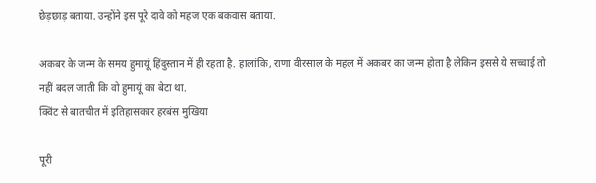छेड़छाड़ बताया. उन्होंने इस पूरे दावे को महज एक बकवास बताया.

अकबर के जन्म के समय हुमायूं हिंदुस्तान में ही रहता है. हालांकि, राणा वीरसाल के महल में अकबर का जन्म होता है लेकिन इससे ये सच्चाई तो नहीं बदल जाती कि वो हुमायूं का बेटा था.
क्विंट से बातचीत में इतिहासकार हरबंस मुखिया

पूरी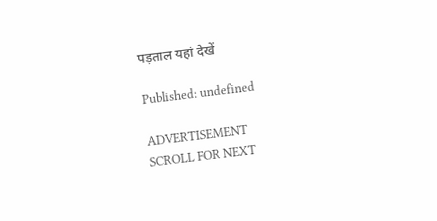पड़ताल यहां देखें

Published: undefined

ADVERTISEMENT
SCROLL FOR NEXT